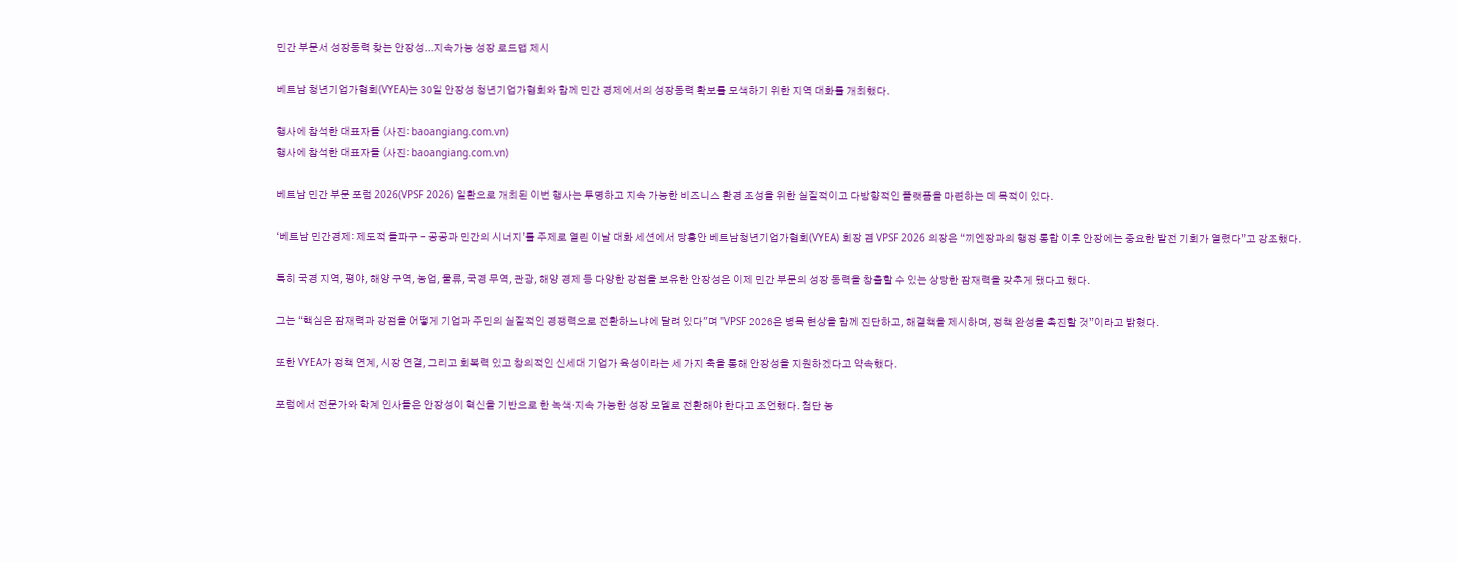민간 부문서 성장동력 찾는 안장성...지속가능 성장 로드맵 제시

베트남 청년기업가협회(VYEA)는 30일 안장성 청년기업가협회와 함께 민간 경제에서의 성장동력 확보를 모색하기 위한 지역 대화를 개최했다.

행사에 참석한 대표자들 (사진: baoangiang.com.vn)
행사에 참석한 대표자들 (사진: baoangiang.com.vn)

베트남 민간 부문 포럼 2026(VPSF 2026) 일환으로 개최된 이번 행사는 투명하고 지속 가능한 비즈니스 환경 조성을 위한 실질적이고 다방향적인 플랫폼을 마련하는 데 목적이 있다.

‘베트남 민간경제: 제도적 돌파구 - 공공과 민간의 시너지’를 주제로 열린 이날 대화 세션에서 당홍안 베트남청년기업가협회(VYEA) 회장 겸 VPSF 2026 의장은 “끼엔장과의 행정 통합 이후 안장에는 중요한 발전 기회가 열렸다”고 강조했다.

특히 국경 지역, 평야, 해양 구역, 농업, 물류, 국경 무역, 관광, 해양 경제 등 다양한 강점을 보유한 안장성은 이제 민간 부문의 성장 동력을 창출할 수 있는 상당한 잠재력을 갖추게 됐다고 했다.

그는 “핵심은 잠재력과 강점을 어떻게 기업과 주민의 실질적인 경쟁력으로 전환하느냐에 달려 있다"며 "VPSF 2026은 병목 현상을 함께 진단하고, 해결책을 제시하며, 정책 완성을 촉진할 것”이라고 밝혔다.

또한 VYEA가 정책 연계, 시장 연결, 그리고 회복력 있고 창의적인 신세대 기업가 육성이라는 세 가지 축을 통해 안장성을 지원하겠다고 약속했다.

포럼에서 전문가와 학계 인사들은 안장성이 혁신을 기반으로 한 녹색·지속 가능한 성장 모델로 전환해야 한다고 조언했다. 첨단 농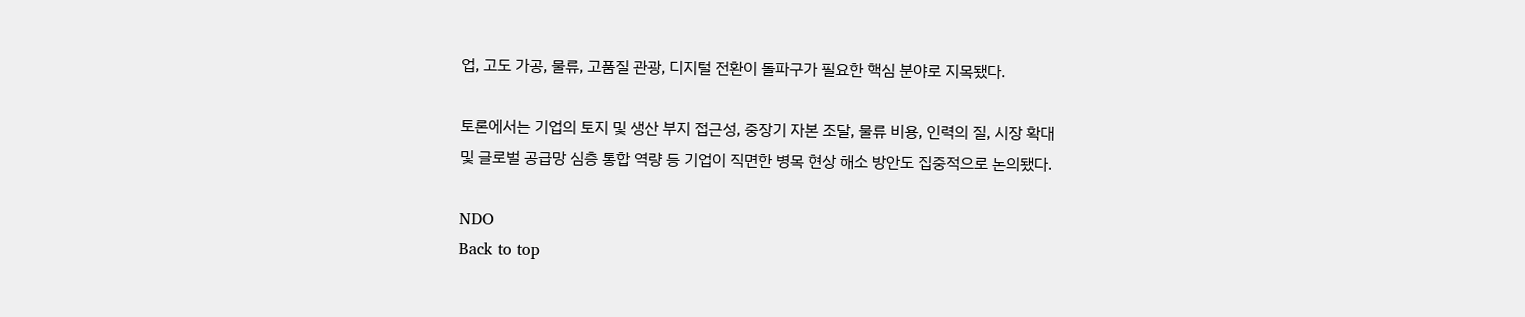업, 고도 가공, 물류, 고품질 관광, 디지털 전환이 돌파구가 필요한 핵심 분야로 지목됐다.

토론에서는 기업의 토지 및 생산 부지 접근성, 중장기 자본 조달, 물류 비용, 인력의 질, 시장 확대 및 글로벌 공급망 심층 통합 역량 등 기업이 직면한 병목 현상 해소 방안도 집중적으로 논의됐다.

NDO
Back to top